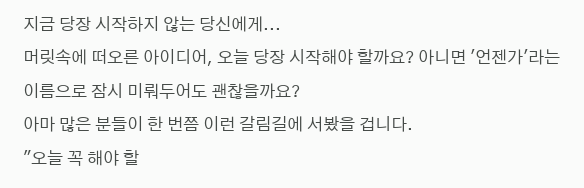지금 당장 시작하지 않는 당신에게...
머릿속에 떠오른 아이디어, 오늘 당장 시작해야 할까요? 아니면 '언젠가'라는 이름으로 잠시 미뤄두어도 괜찮을까요?
아마 많은 분들이 한 번쯤 이런 갈림길에 서봤을 겁니다.
"오늘 꼭 해야 할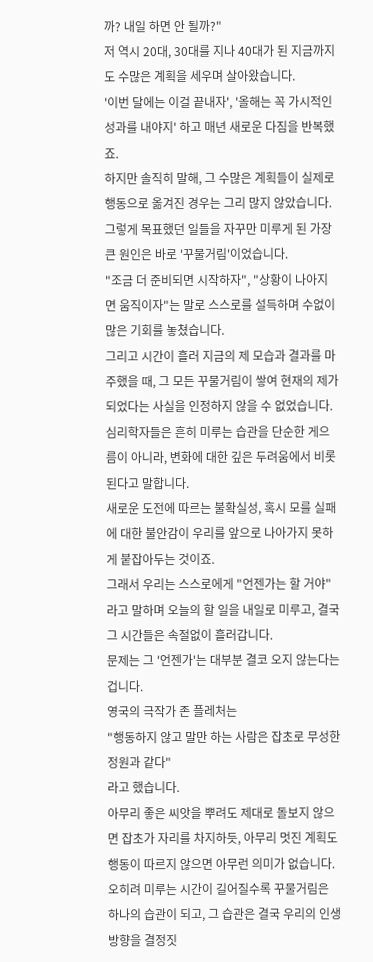까? 내일 하면 안 될까?"
저 역시 20대, 30대를 지나 40대가 된 지금까지도 수많은 계획을 세우며 살아왔습니다.
'이번 달에는 이걸 끝내자', '올해는 꼭 가시적인 성과를 내야지' 하고 매년 새로운 다짐을 반복했죠.
하지만 솔직히 말해, 그 수많은 계획들이 실제로 행동으로 옮겨진 경우는 그리 많지 않았습니다.
그렇게 목표했던 일들을 자꾸만 미루게 된 가장 큰 원인은 바로 '꾸물거림'이었습니다.
"조금 더 준비되면 시작하자", "상황이 나아지면 움직이자"는 말로 스스로를 설득하며 수없이 많은 기회를 놓쳤습니다.
그리고 시간이 흘러 지금의 제 모습과 결과를 마주했을 때, 그 모든 꾸물거림이 쌓여 현재의 제가 되었다는 사실을 인정하지 않을 수 없었습니다.
심리학자들은 흔히 미루는 습관을 단순한 게으름이 아니라, 변화에 대한 깊은 두려움에서 비롯된다고 말합니다.
새로운 도전에 따르는 불확실성, 혹시 모를 실패에 대한 불안감이 우리를 앞으로 나아가지 못하게 붙잡아두는 것이죠.
그래서 우리는 스스로에게 "언젠가는 할 거야"라고 말하며 오늘의 할 일을 내일로 미루고, 결국 그 시간들은 속절없이 흘러갑니다.
문제는 그 '언젠가'는 대부분 결코 오지 않는다는 겁니다.
영국의 극작가 존 플레처는
"행동하지 않고 말만 하는 사람은 잡초로 무성한 정원과 같다"
라고 했습니다.
아무리 좋은 씨앗을 뿌려도 제대로 돌보지 않으면 잡초가 자리를 차지하듯, 아무리 멋진 계획도 행동이 따르지 않으면 아무런 의미가 없습니다.
오히려 미루는 시간이 길어질수록 꾸물거림은 하나의 습관이 되고, 그 습관은 결국 우리의 인생 방향을 결정짓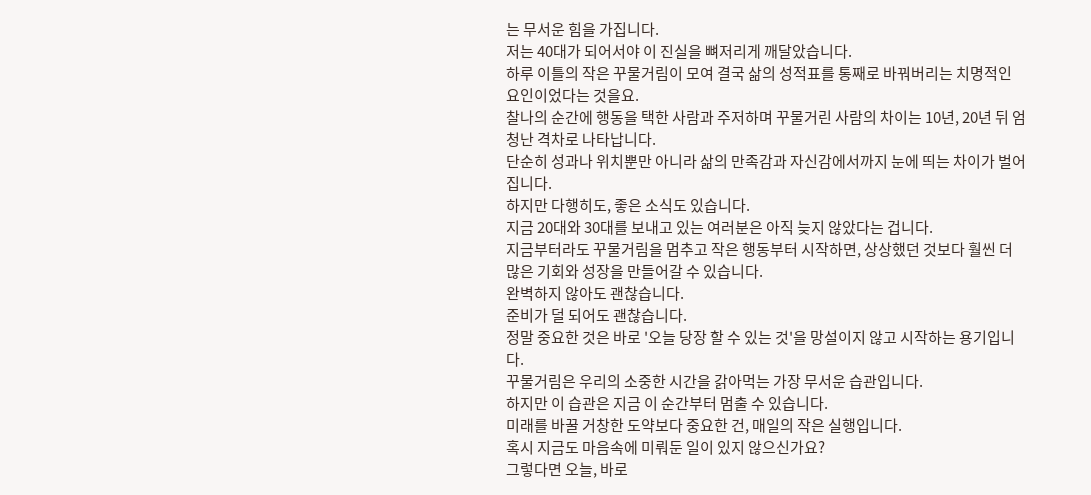는 무서운 힘을 가집니다.
저는 40대가 되어서야 이 진실을 뼈저리게 깨달았습니다.
하루 이틀의 작은 꾸물거림이 모여 결국 삶의 성적표를 통째로 바꿔버리는 치명적인 요인이었다는 것을요.
찰나의 순간에 행동을 택한 사람과 주저하며 꾸물거린 사람의 차이는 10년, 20년 뒤 엄청난 격차로 나타납니다.
단순히 성과나 위치뿐만 아니라 삶의 만족감과 자신감에서까지 눈에 띄는 차이가 벌어집니다.
하지만 다행히도, 좋은 소식도 있습니다.
지금 20대와 30대를 보내고 있는 여러분은 아직 늦지 않았다는 겁니다.
지금부터라도 꾸물거림을 멈추고 작은 행동부터 시작하면, 상상했던 것보다 훨씬 더 많은 기회와 성장을 만들어갈 수 있습니다.
완벽하지 않아도 괜찮습니다.
준비가 덜 되어도 괜찮습니다.
정말 중요한 것은 바로 '오늘 당장 할 수 있는 것'을 망설이지 않고 시작하는 용기입니다.
꾸물거림은 우리의 소중한 시간을 갉아먹는 가장 무서운 습관입니다.
하지만 이 습관은 지금 이 순간부터 멈출 수 있습니다.
미래를 바꿀 거창한 도약보다 중요한 건, 매일의 작은 실행입니다.
혹시 지금도 마음속에 미뤄둔 일이 있지 않으신가요?
그렇다면 오늘, 바로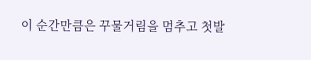이 순간만큼은 꾸물거림을 멈추고 첫발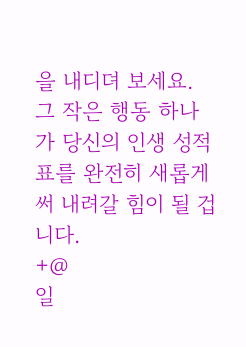을 내디뎌 보세요.
그 작은 행동 하나가 당신의 인생 성적표를 완전히 새롭게 써 내려갈 힘이 될 겁니다.
+@
일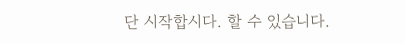단 시작합시다. 할 수 있습니다.